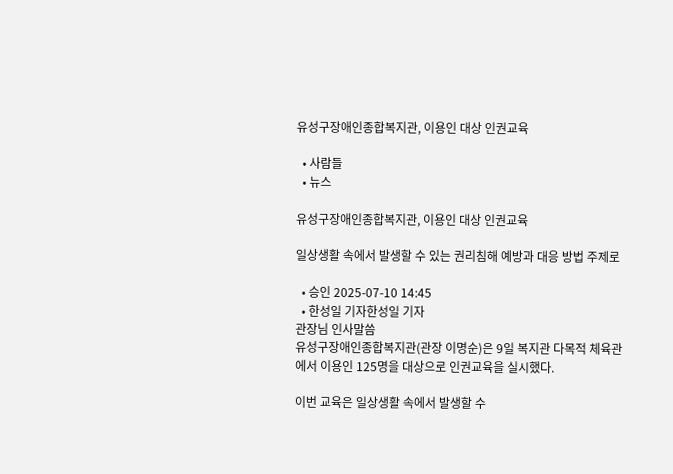유성구장애인종합복지관, 이용인 대상 인권교육

  • 사람들
  • 뉴스

유성구장애인종합복지관, 이용인 대상 인권교육

일상생활 속에서 발생할 수 있는 권리침해 예방과 대응 방법 주제로

  • 승인 2025-07-10 14:45
  • 한성일 기자한성일 기자
관장님 인사말씀
유성구장애인종합복지관(관장 이명순)은 9일 복지관 다목적 체육관에서 이용인 125명을 대상으로 인권교육을 실시했다.

이번 교육은 일상생활 속에서 발생할 수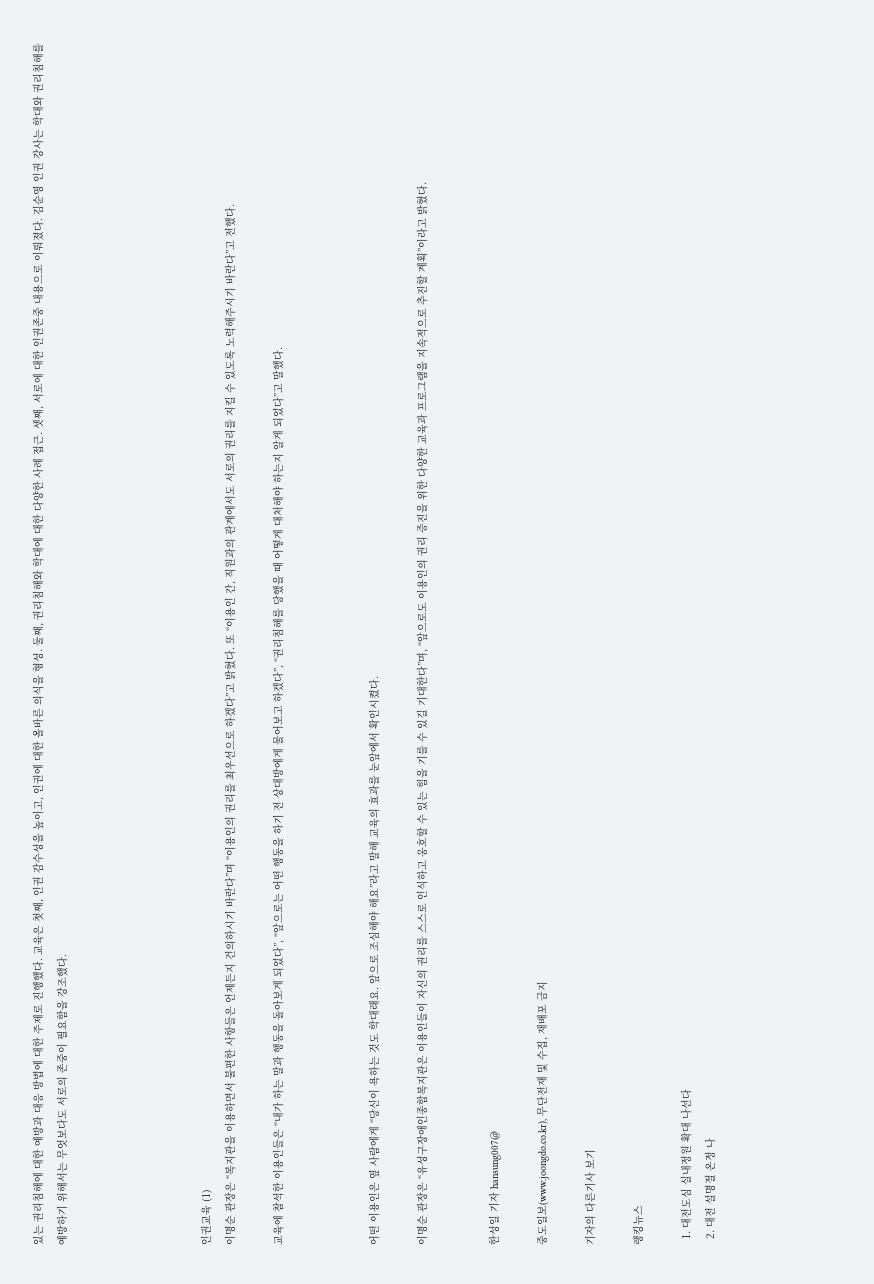있는 권리침해에 대한 예방과 대응 방법에 대한 주제로 진행했다. 교육은 첫째, 인권 감수성을 높이고, 인권에 대한 올바른 의식을 형성. 둘째, 권리침해와 학대에 대한 다양한 사례 접근. 셋째, 서로에 대한 인권존중 내용으로 이뤄졌다. 김순영 인권 강사는 학대와 권리침해를 예방하기 위해서는 무엇보다도 서로의 존중이 필요함을 강조했다.





인권교육 (1)
이명순 관장은 “복지관을 이용하면서 불편한 사항들은 언제든지 건의하시기 바란다”며 “이용인의 권리를 최우선으로 하겠다”고 밝혔다. 또 “이용인 간, 직원과의 관계에서도 서로의 권리를 지킬 수 있도록 노력해주시기 바란다”고 전했다.

교육에 참석한 이용인들은 “내가 하는 말과 행동을 돌아보게 되었다”, “앞으로는 어떤 행동을 하기 전 상대방에게 물어보고 하겠다”, “권리침해를 당했을 때 어떻게 대처해야 하는지 알게 되었다”고 말했다.



어떤 이용인은 옆 사람에게 “당신이 욕하는 것도 학대래요. 앞으로 조심해야 해요”라고 말해 교육의 효과를 눈앞에서 확인시켰다.

이명순 관장은 “유성구장애인종합복지관은 이용인들이 자신의 권리를 스스로 인식하고 옹호할 수 있는 힘을 기를 수 있길 기대한다”며, “앞으로도 이용인의 권리 증진을 위한 다양한 교육과 프로그램을 지속적으로 추진할 계획”이라고 밝혔다.


한성일 기자 hansung007@

중도일보(www.joongdo.co.kr), 무단전재 및 수집, 재배포 금지

기자의 다른기사 보기

랭킹뉴스

  1. 대전도심 실내정원 확대 나선다
  2. 대전 설명절 온정 나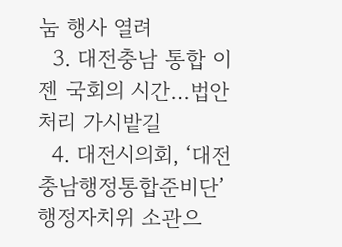눔 행사 열려
  3. 대전충남 통합 이젠 국회의 시간…법안 처리 가시밭길
  4. 대전시의회, ‘대전충남행정통합준비단’ 행정자치위 소관으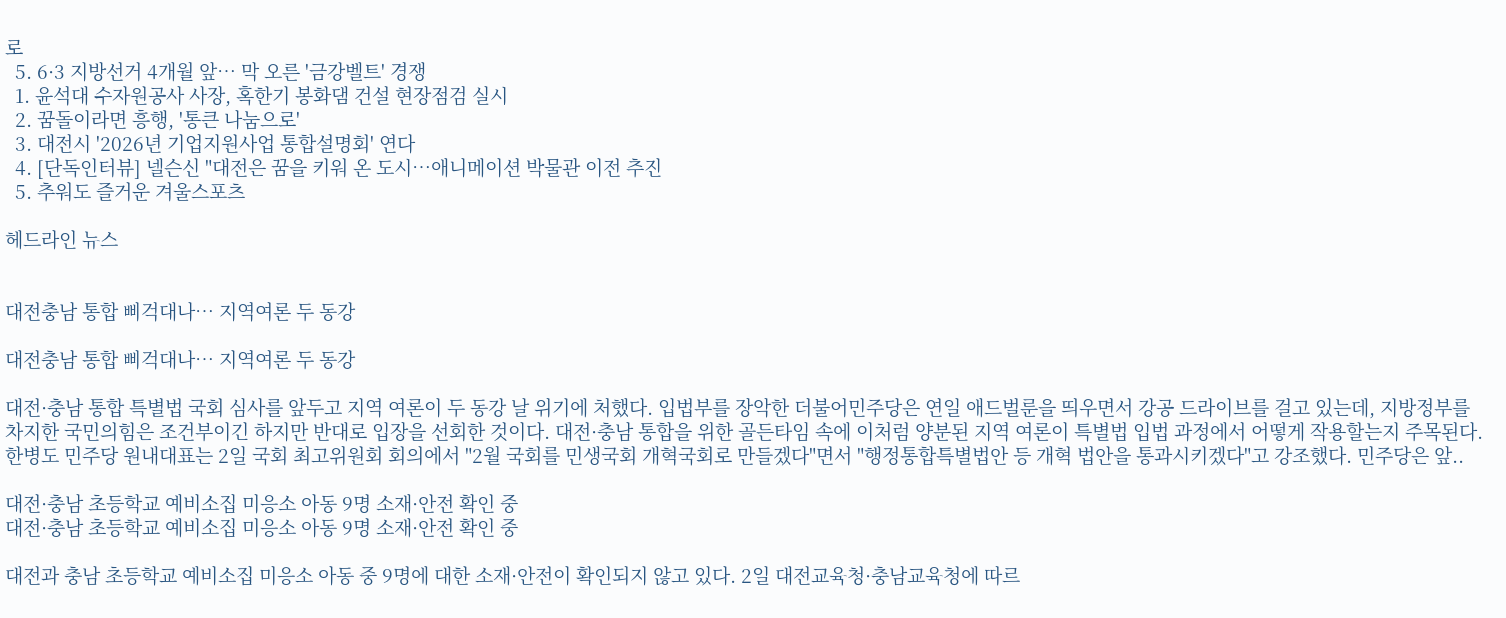로
  5. 6·3 지방선거 4개월 앞… 막 오른 '금강벨트' 경쟁
  1. 윤석대 수자원공사 사장, 혹한기 봉화댐 건설 현장점검 실시
  2. 꿈돌이라면 흥행, '통큰 나눔으로'
  3. 대전시 '2026년 기업지원사업 통합설명회' 연다
  4. [단독인터뷰] 넬슨신 "대전은 꿈을 키워 온 도시…애니메이션 박물관 이전 추진
  5. 추워도 즐거운 겨울스포츠

헤드라인 뉴스


대전충남 통합 삐걱대나… 지역여론 두 동강

대전충남 통합 삐걱대나… 지역여론 두 동강

대전·충남 통합 특별법 국회 심사를 앞두고 지역 여론이 두 동강 날 위기에 처했다. 입법부를 장악한 더불어민주당은 연일 애드벌룬을 띄우면서 강공 드라이브를 걸고 있는데, 지방정부를 차지한 국민의힘은 조건부이긴 하지만 반대로 입장을 선회한 것이다. 대전·충남 통합을 위한 골든타임 속에 이처럼 양분된 지역 여론이 특별법 입법 과정에서 어떻게 작용할는지 주목된다. 한병도 민주당 원내대표는 2일 국회 최고위원회 회의에서 "2월 국회를 민생국회 개혁국회로 만들겠다"면서 "행정통합특별법안 등 개혁 법안을 통과시키겠다"고 강조했다. 민주당은 앞..

대전·충남 초등학교 예비소집 미응소 아동 9명 소재·안전 확인 중
대전·충남 초등학교 예비소집 미응소 아동 9명 소재·안전 확인 중

대전과 충남 초등학교 예비소집 미응소 아동 중 9명에 대한 소재·안전이 확인되지 않고 있다. 2일 대전교육청·충남교육청에 따르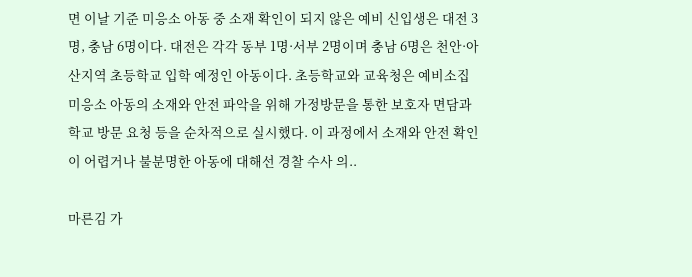면 이날 기준 미응소 아동 중 소재 확인이 되지 않은 예비 신입생은 대전 3명, 충남 6명이다. 대전은 각각 동부 1명·서부 2명이며 충남 6명은 천안·아산지역 초등학교 입학 예정인 아동이다. 초등학교와 교육청은 예비소집 미응소 아동의 소재와 안전 파악을 위해 가정방문을 통한 보호자 면담과 학교 방문 요청 등을 순차적으로 실시했다. 이 과정에서 소재와 안전 확인이 어렵거나 불분명한 아동에 대해선 경찰 수사 의..

마른김 가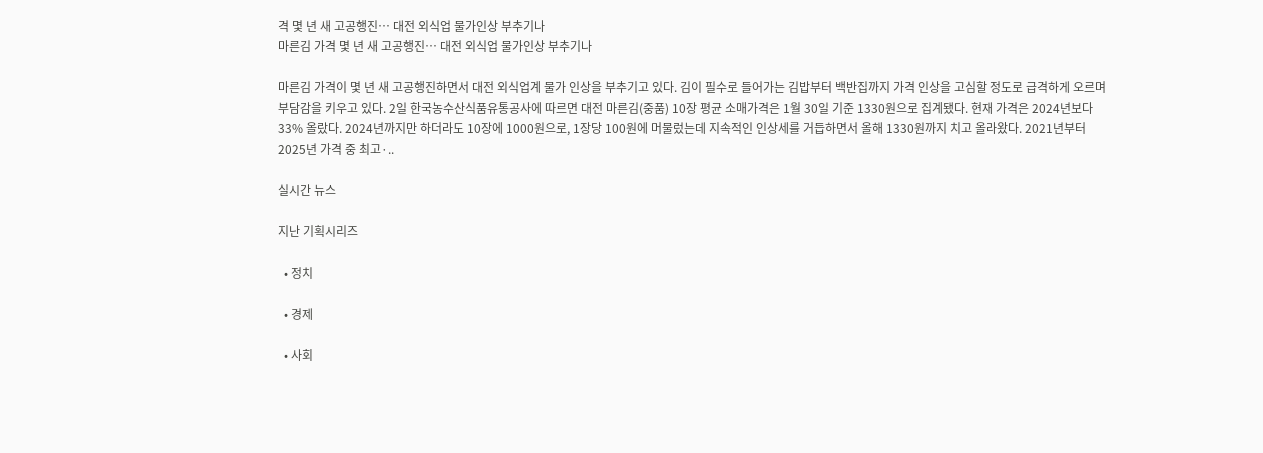격 몇 년 새 고공행진… 대전 외식업 물가인상 부추기나
마른김 가격 몇 년 새 고공행진… 대전 외식업 물가인상 부추기나

마른김 가격이 몇 년 새 고공행진하면서 대전 외식업계 물가 인상을 부추기고 있다. 김이 필수로 들어가는 김밥부터 백반집까지 가격 인상을 고심할 정도로 급격하게 오르며 부담감을 키우고 있다. 2일 한국농수산식품유통공사에 따르면 대전 마른김(중품) 10장 평균 소매가격은 1월 30일 기준 1330원으로 집계됐다. 현재 가격은 2024년보다 33% 올랐다. 2024년까지만 하더라도 10장에 1000원으로, 1장당 100원에 머물렀는데 지속적인 인상세를 거듭하면서 올해 1330원까지 치고 올라왔다. 2021년부터 2025년 가격 중 최고·..

실시간 뉴스

지난 기획시리즈

  • 정치

  • 경제

  • 사회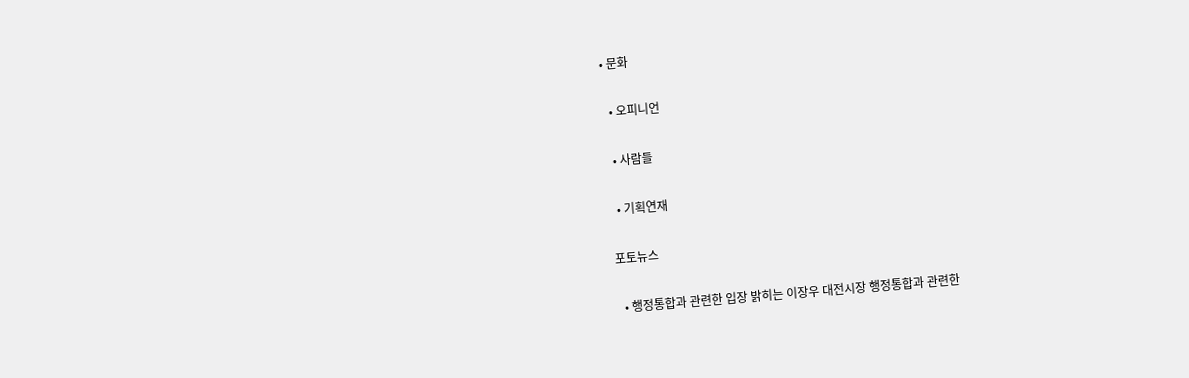• 문화

  • 오피니언

  • 사람들

  • 기획연재

포토뉴스

  • 행정통합과 관련한 입장 밝히는 이장우 대전시장 행정통합과 관련한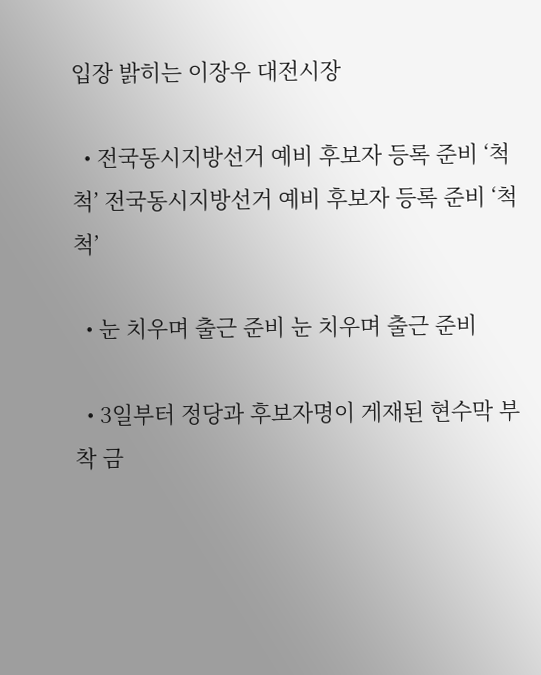입장 밝히는 이장우 대전시장

  • 전국동시지방선거 예비 후보자 등록 준비 ‘척척’ 전국동시지방선거 예비 후보자 등록 준비 ‘척척’

  • 눈 치우며 출근 준비 눈 치우며 출근 준비

  • 3일부터 정당과 후보자명이 게재된 현수막 부착 금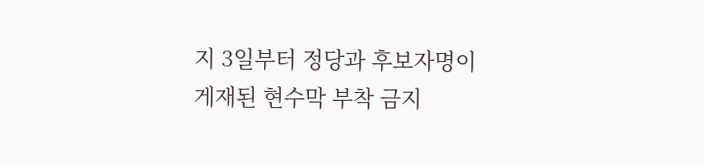지 3일부터 정당과 후보자명이 게재된 현수막 부착 금지